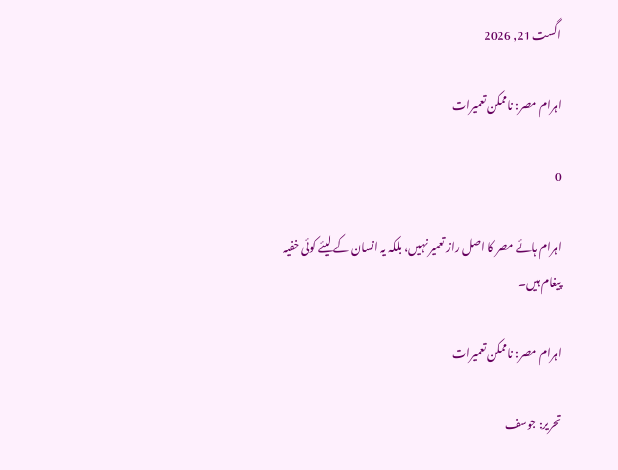اگست 21, 2026

اہرام مصر: ناممکن تعمیرات

0

اہرام ہائے مصر کا اصل راز تعمیر نہیں، بلکہ یہ انسان کے لیئے کوئی خفیہ پیغام ہیں۔

اہرام مصر: ناممکن تعمیرات

تحریر: جوسف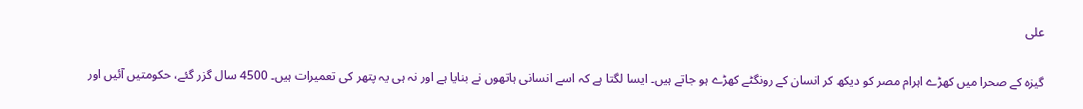علی

گیزہ کے صحرا میں کھڑے اہرام مصر کو دیکھ کر انسان کے رونگٹے کھڑے ہو جاتے ہیں۔ ایسا لگتا ہے کہ اسے انسانی ہاتھوں نے بنایا ہے اور نہ ہی یہ پتھر کی تعمیرات ہیں۔ 4500 سال گزر گئے، حکومتیں آئیں اور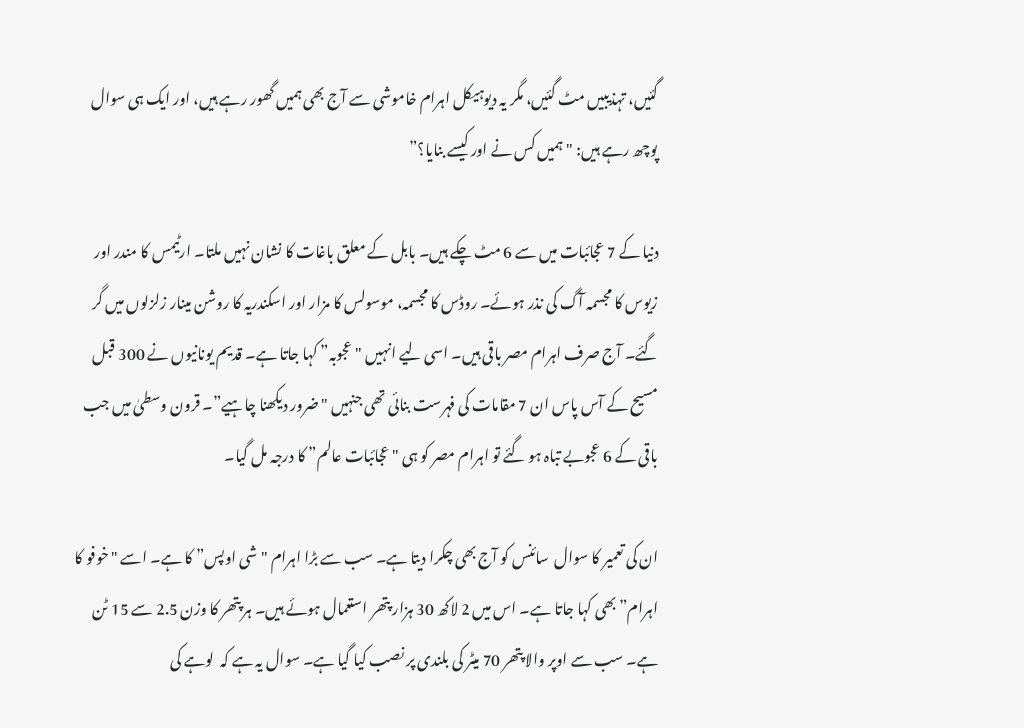گئیں، تہذیبیں مٹ گئیں، مگر یہ دیوہیکل اہرام خاموشی سے آج بھی ہمیں گھور رہے ہیں، اور ایک ہی سوال پوچھ رہے ہیں: "ہمیں کس نے اور کیسے بنایا؟”

دنیا کے 7 عجائبات میں سے 6 مٹ چکے ہیں۔ بابل کے معلق باغات کا نشان نہیں ملتا۔ ارٹیمس کا مندر اور زیوس کا مجسمہ آگ کی نذر ہوئے۔ روڈس کا مجسمہ، موسولس کا مزار اور اسکندریہ کا روشن مینار زلزلوں میں گر گئے۔ آج صرف اہرام مصر باقی ہیں۔ اسی لیے انہیں "عجوبہ” کہا جاتا ہے۔ قدیم یونانیوں نے 300 قبل مسیح کے آس پاس ان 7 مقامات کی فہرست بنائی تھی جنہیں "ضرور دیکھنا چاہیے”۔ قرون وسطیٰ میں جب باقی کے 6 عجوبے تباہ ہو گئے تو اہرام مصر کو ہی "عجائبات عالم” کا درجہ مل گیا۔

ان کی تعمیر کا سوال  سائنس کو آج بھی چکرا دیتا ہے۔ سب سے بڑا اہرام "شی اوپس” کا ہے۔ اسے "خوفو کا اہرام” بھی کہا جاتا ہے۔ اس میں 2 لاکھ 30 ہزار پتھر استعمال ہوئے ہیں۔ ہر پتھر کا وزن 2.5 سے 15 ٹن ہے۔ سب سے اوپر والا پتھر 70 میٹر کی بلندی پر نصب کیا گیا ہے۔ سوال یہ ہے کہ  لوہے کی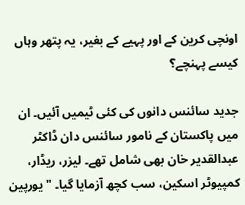اونچی کرین کے اور پہیے کے بغیر، یہ پتھر وہاں کیسے پہنچے؟

جدید سائنس دانوں کی کئی ٹیمیں آئیں۔ ان میں پاکستان کے نامور سائنس دان ڈاکٹر عبدالقدیر خان بھی شامل تھے۔ لیزر، ریڈار، کمپیوٹر اسکین، سب کچھ آزمایا گیا۔ "یورپین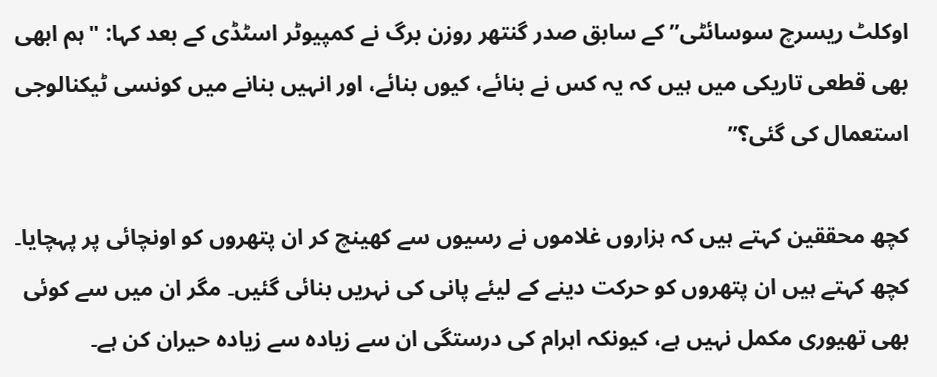اوکلٹ ریسرچ سوسائٹی” کے سابق صدر گنتھر روزن برگ نے کمپیوٹر اسٹڈی کے بعد کہا: "ہم ابھی بھی قطعی تاریکی میں ہیں کہ یہ کس نے بنائے، کیوں بنائے، اور انہیں بنانے میں کونسی ٹیکنالوجی استعمال کی گئی؟”

کچھ محققین کہتے ہیں کہ ہزاروں غلاموں نے رسیوں سے کھینچ کر ان پتھروں کو اونچائی پر پہچایا۔ کچھ کہتے ہیں ان پتھروں کو حرکت دینے کے لیئے پانی کی نہریں بنائی گئیں۔ مگر ان میں سے کوئی بھی تھیوری مکمل نہیں ہے، کیونکہ اہرام کی درستگی ان سے زیادہ سے زیادہ حیران کن ہے۔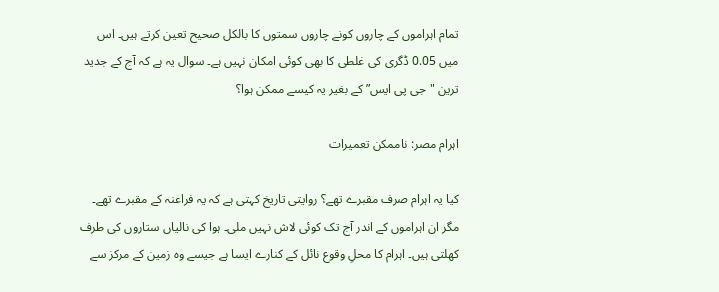تمام اہراموں کے چاروں کونے چاروں سمتوں کا بالکل صحیح تعین کرتے ہیں۔ اس میں 0.05 ڈگری کی غلطی کا بھی کوئی امکان نہیں ہے۔ سوال یہ ہے کہ آج کے جدید ترین "جی پی ایس” کے بغیر یہ کیسے ممکن ہوا؟

اہرام مصر: ناممکن تعمیرات

کیا یہ اہرام صرف مقبرے تھے؟ روایتی تاریخ کہتی ہے کہ یہ فراعنہ کے مقبرے تھے۔ مگر ان اہراموں کے اندر آج تک کوئی لاش نہیں ملی۔ ہوا کی نالیاں ستاروں کی طرف کھلتی ہیں۔ اہرام کا محلِ وقوع نائل کے کنارے ایسا ہے جیسے وہ زمین کے مرکز سے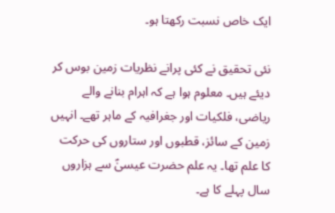ایک خاص نسبت رکھتا ہو۔

نئی تحقیق نے کئی پرانے نظریات زمین بوس کر دیئے ہیں۔ معلوم ہوا ہے کہ اہرام بنانے والے ریاضی، فلکیات اور جغرافیہ کے ماہر تھے۔ انہیں زمین کے سائز، قطبوں اور ستاروں کی حرکت کا علم تھا۔ یہ علم حضرت عیسیٰؑ سے ہزاروں سال پہلے کا ہے۔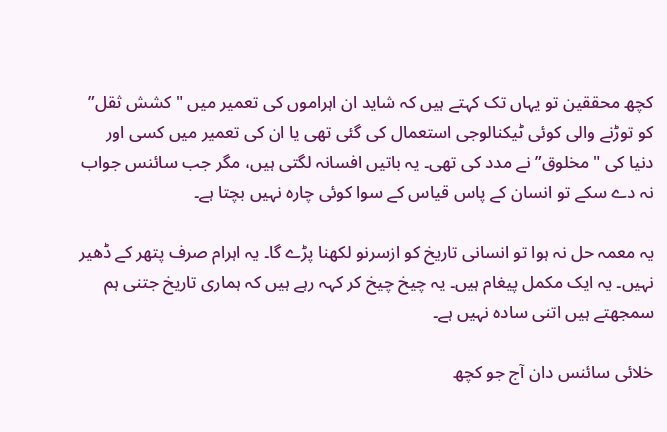کچھ محققین تو یہاں تک کہتے ہیں کہ شاید ان اہراموں کی تعمیر میں "کشش ثقل” کو توڑنے والی کوئی ٹیکنالوجی استعمال کی گئی تھی یا ان کی تعمیر میں کسی اور دنیا کی "مخلوق” نے مدد کی تھی۔ یہ باتیں افسانہ لگتی ہیں، مگر جب سائنس جواب نہ دے سکے تو انسان کے پاس قیاس کے سوا کوئی چارہ نہیں بچتا ہے۔

یہ معمہ حل نہ ہوا تو انسانی تاریخ کو ازسرنو لکھنا پڑے گا۔ یہ اہرام صرف پتھر کے ڈھیر نہیں۔ یہ ایک مکمل پیغام ہیں۔ یہ چیخ چیخ کر کہہ رہے ہیں کہ ہماری تاریخ جتنی ہم سمجھتے ہیں اتنی سادہ نہیں ہے۔

خلائی سائنس دان آج جو کچھ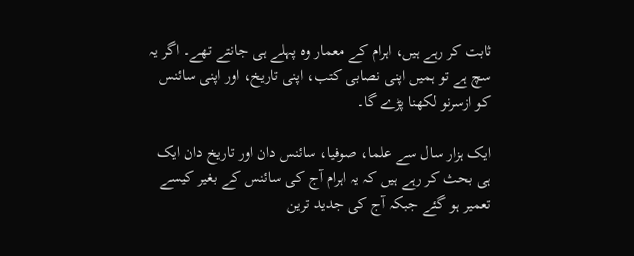ثابت کر رہے ہیں، اہرام کے معمار وہ پہلے ہی جانتے تھے۔ اگر یہ سچ ہے تو ہمیں اپنی نصابی کتب، اپنی تاریخ، اور اپنی سائنس کو ازسرنو لکھنا پڑے گا۔

ایک ہزار سال سے علما، صوفیا، سائنس دان اور تاریخ دان ایک ہی بحث کر رہے ہیں کہ یہ اہرام آج کی سائنس کے بغیر کیسے تعمیر ہو گئے جبکہ آج کی جدید ترین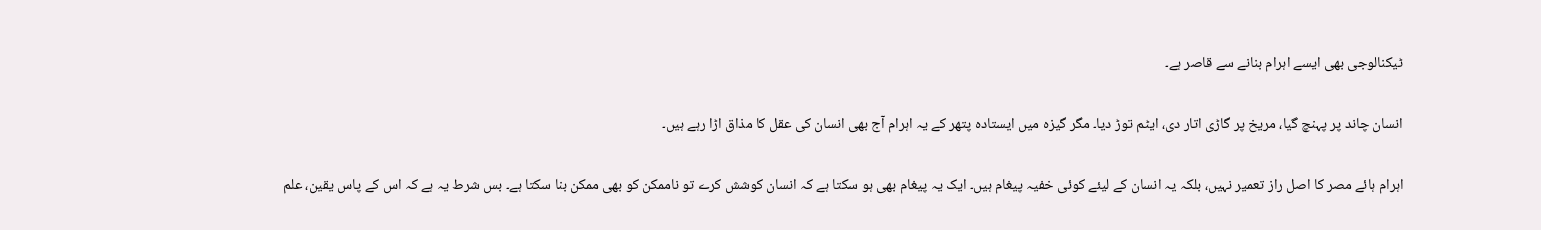ٹیکنالوجی بھی ایسے اہرام بنانے سے قاصر ہے۔

انسان چاند پر پہنچ گیا، مریخ پر گاڑی اتار دی، ایٹم توڑ دیا۔ مگر گیزہ میں ایستادہ پتھر کے یہ اہرام آج بھی انسان کی عقل کا مذاق اڑا رہے ہیں۔

اہرام ہائے مصر کا اصل راز تعمیر نہیں، بلکہ یہ انسان کے لیئے کوئی خفیہ پیغام ہیں۔ ایک یہ پیغام بھی ہو سکتا ہے کہ انسان کوشش کرے تو ناممکن کو بھی ممکن بنا سکتا ہے۔ بس شرط یہ ہے کہ اس کے پاس یقین، علم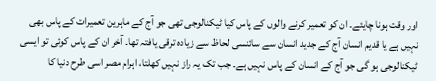اور وقت ہونا چایئے۔ ان کو تعمیر کرنے والوں کے پاس کیا ٹیکنالوجی تھی جو آج کے ماہرین تعمیرات کے پاس بھی نہیں ہے یا قدیم انسان آج کے جدید انسان سے سائنسی لحاظ سے زیادہ ترقی یافتہ تھا۔ آخر ان کے پاس کوئی تو ایسی ٹیکنالوجی ہو گی جو آج کے انسان کے پاس نہیں ہے۔ جب تک یہ راز نہیں کھلتا، اہرام مصر اسی طرح دنیا کا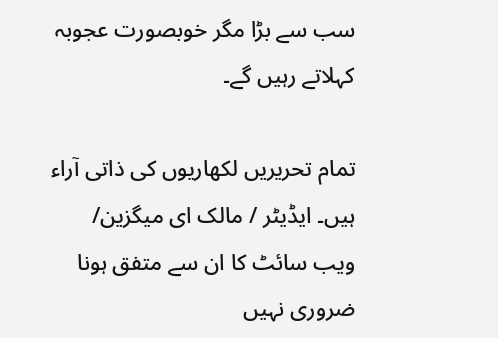سب سے بڑا مگر خوبصورت عجوبہ کہلاتے رہیں گے۔

تمام تحریریں لکھاریوں کی ذاتی آراء ہیں۔ ایڈیٹر / مالک ای میگزین/ ویب سائٹ کا ان سے متفق ہونا ضروری نہیں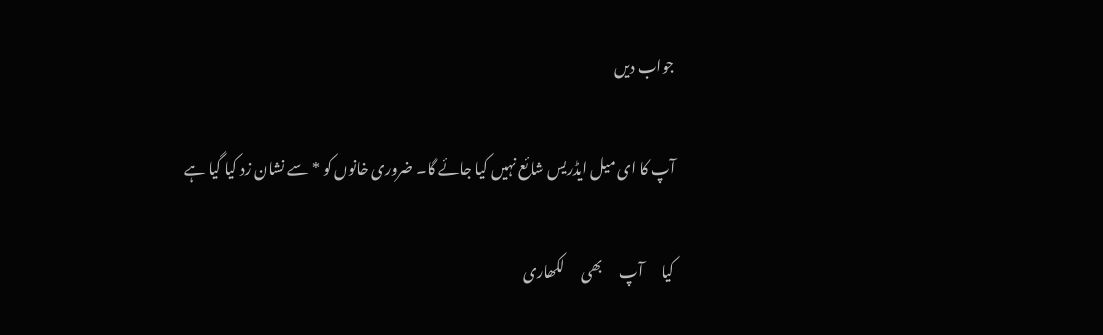جواب دیں

آپ کا ای میل ایڈریس شائع نہیں کیا جائے گا۔ ضروری خانوں کو * سے نشان زد کیا گیا ہے

کیا      آپ      بھی      لکھاری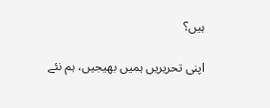ہیں؟

اپنی تحریریں ہمیں بھیجیں، ہم نئے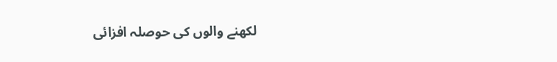لکھنے والوں کی حوصلہ افزائی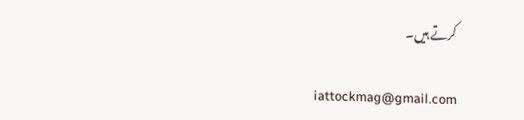کرتے ہیں۔

iattockmag@gmail.com